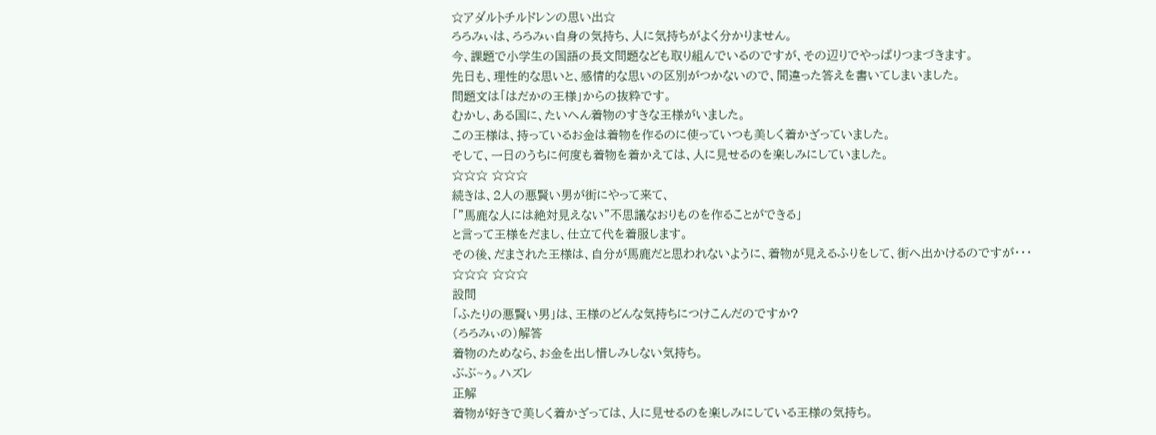☆アダルトチルドレンの思い出☆
ろろみぃは、ろろみぃ自身の気持ち、人に気持ちがよく分かりません。
今、課題で小学生の国語の長文問題なども取り組んでいるのですが、その辺りでやっぱりつまづきます。
先日も、理性的な思いと、感情的な思いの区別がつかないので、間違った答えを書いてしまいました。
問題文は「はだかの王様」からの抜粋です。
むかし、ある国に、たいへん着物のすきな王様がいました。
この王様は、持っているお金は着物を作るのに使っていつも美しく着かざっていました。
そして、一日のうちに何度も着物を着かえては、人に見せるのを楽しみにしていました。
☆☆☆ ☆☆☆
続きは、2人の悪賢い男が街にやって来て、
「”馬鹿な人には絶対見えない”不思議なおりものを作ることができる」
と言って王様をだまし、仕立て代を着服します。
その後、だまされた王様は、自分が馬鹿だと思われないように、着物が見えるふりをして、街へ出かけるのですが・・・
☆☆☆ ☆☆☆
設問
「ふたりの悪賢い男」は、王様のどんな気持ちにつけこんだのですか?
(ろろみぃの)解答
着物のためなら、お金を出し惜しみしない気持ち。
ぶぶ~ぅ。ハズレ
正解
着物が好きで美しく着かざっては、人に見せるのを楽しみにしている王様の気持ち。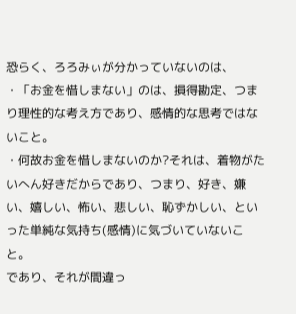恐らく、ろろみぃが分かっていないのは、
・「お金を惜しまない」のは、損得勘定、つまり理性的な考え方であり、感情的な思考ではないこと。
・何故お金を惜しまないのか?それは、着物がたいへん好きだからであり、つまり、好き、嫌い、嬉しい、怖い、悲しい、恥ずかしい、といった単純な気持ち(感情)に気づいていないこと。
であり、それが間違っ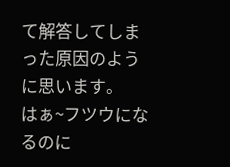て解答してしまった原因のように思います。
はぁ~フツウになるのに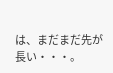は、まだまだ先が長い・・・。